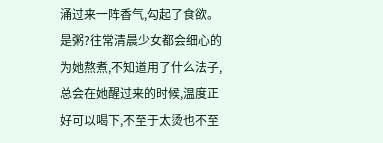涌过来一阵香气,勾起了食欲。
是粥?往常清晨少女都会细心的为她熬煮,不知道用了什么法子,总会在她醒过来的时候,温度正好可以喝下,不至于太烫也不至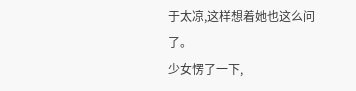于太凉,这样想着她也这么问了。
少女愣了一下,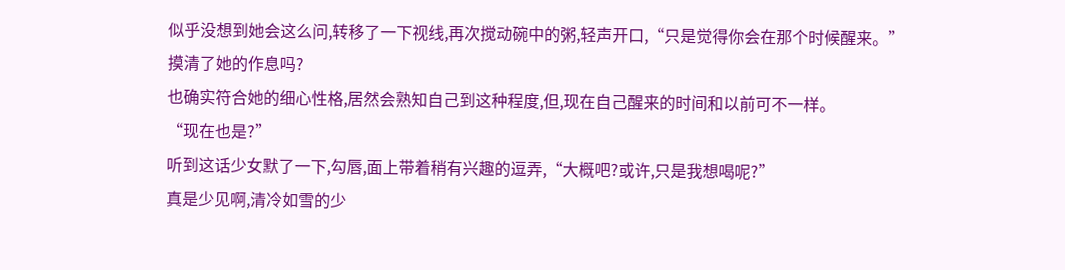似乎没想到她会这么问,转移了一下视线,再次搅动碗中的粥,轻声开口,“只是觉得你会在那个时候醒来。”
摸清了她的作息吗?
也确实符合她的细心性格,居然会熟知自己到这种程度,但,现在自己醒来的时间和以前可不一样。
“现在也是?”
听到这话少女默了一下,勾唇,面上带着稍有兴趣的逗弄,“大概吧?或许,只是我想喝呢?”
真是少见啊,清冷如雪的少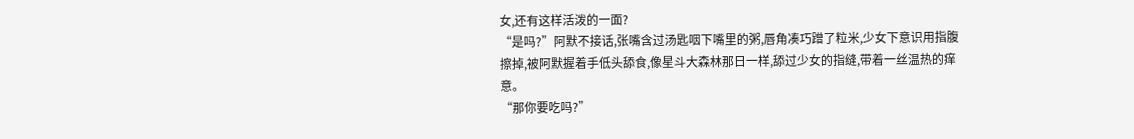女,还有这样活泼的一面?
“是吗?”阿默不接话,张嘴含过汤匙咽下嘴里的粥,唇角凑巧蹭了粒米,少女下意识用指腹擦掉,被阿默握着手低头舔食,像星斗大森林那日一样,舔过少女的指缝,带着一丝温热的痒意。
“那你要吃吗?”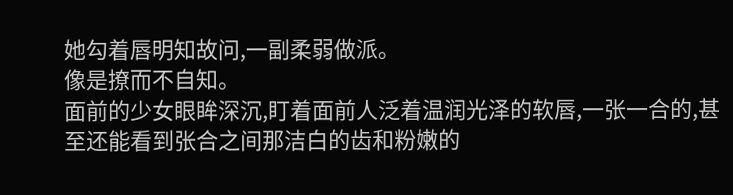她勾着唇明知故问,一副柔弱做派。
像是撩而不自知。
面前的少女眼眸深沉,盯着面前人泛着温润光泽的软唇,一张一合的,甚至还能看到张合之间那洁白的齿和粉嫩的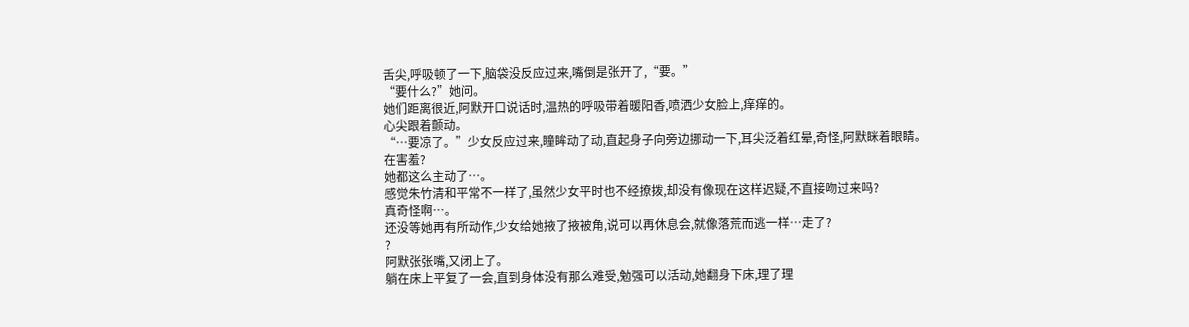舌尖,呼吸顿了一下,脑袋没反应过来,嘴倒是张开了,“要。”
“要什么?”她问。
她们距离很近,阿默开口说话时,温热的呼吸带着暖阳香,喷洒少女脸上,痒痒的。
心尖跟着颤动。
“…要凉了。”少女反应过来,瞳眸动了动,直起身子向旁边挪动一下,耳尖泛着红晕,奇怪,阿默眯着眼睛。
在害羞?
她都这么主动了…。
感觉朱竹清和平常不一样了,虽然少女平时也不经撩拨,却没有像现在这样迟疑,不直接吻过来吗?
真奇怪啊…。
还没等她再有所动作,少女给她掖了掖被角,说可以再休息会,就像落荒而逃一样…走了?
?
阿默张张嘴,又闭上了。
躺在床上平复了一会,直到身体没有那么难受,勉强可以活动,她翻身下床,理了理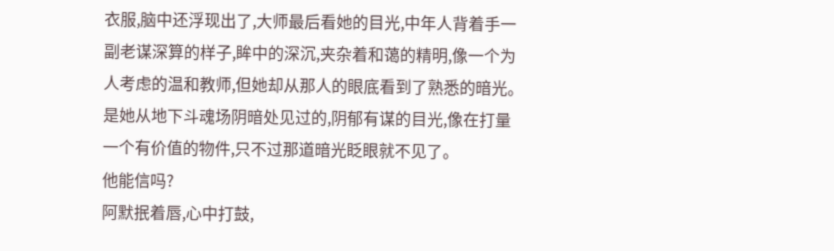衣服,脑中还浮现出了,大师最后看她的目光,中年人背着手一副老谋深算的样子,眸中的深沉,夹杂着和蔼的精明,像一个为人考虑的温和教师,但她却从那人的眼底看到了熟悉的暗光。
是她从地下斗魂场阴暗处见过的,阴郁有谋的目光,像在打量一个有价值的物件,只不过那道暗光眨眼就不见了。
他能信吗?
阿默抿着唇,心中打鼓,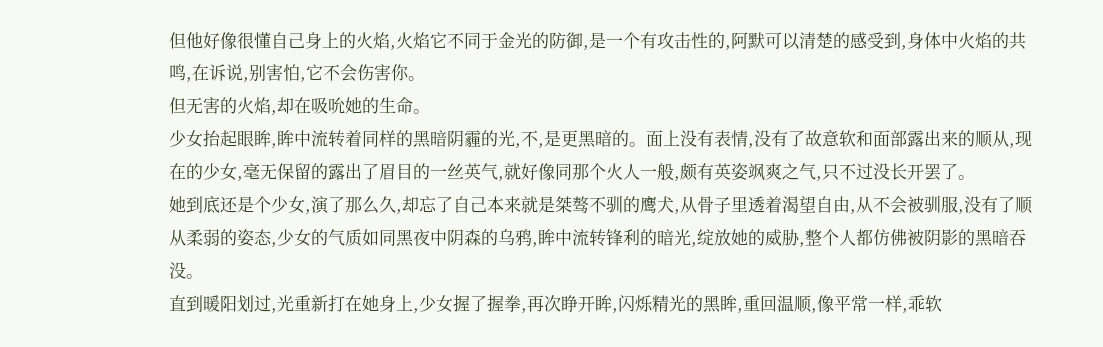但他好像很懂自己身上的火焰,火焰它不同于金光的防御,是一个有攻击性的,阿默可以清楚的感受到,身体中火焰的共鸣,在诉说,别害怕,它不会伤害你。
但无害的火焰,却在吸吮她的生命。
少女抬起眼眸,眸中流转着同样的黑暗阴霾的光,不,是更黑暗的。面上没有表情,没有了故意软和面部露出来的顺从,现在的少女,毫无保留的露出了眉目的一丝英气,就好像同那个火人一般,颇有英姿飒爽之气,只不过没长开罢了。
她到底还是个少女,演了那么久,却忘了自己本来就是桀骜不驯的鹰犬,从骨子里透着渴望自由,从不会被驯服,没有了顺从柔弱的姿态,少女的气质如同黑夜中阴森的乌鸦,眸中流转锋利的暗光,绽放她的威胁,整个人都仿佛被阴影的黑暗吞没。
直到暖阳划过,光重新打在她身上,少女握了握拳,再次睁开眸,闪烁精光的黑眸,重回温顺,像平常一样,乖软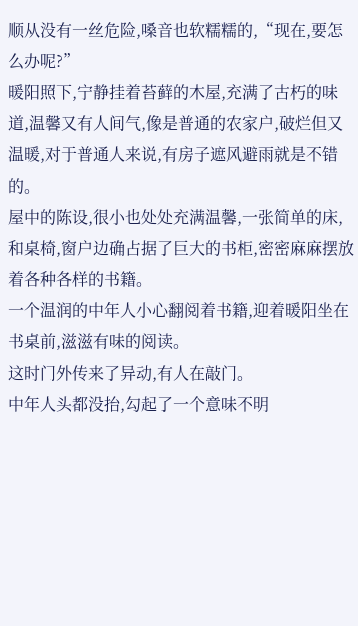顺从没有一丝危险,嗓音也软糯糯的,“现在,要怎么办呢?”
暖阳照下,宁静挂着苔藓的木屋,充满了古朽的味道,温馨又有人间气,像是普通的农家户,破烂但又温暖,对于普通人来说,有房子遮风避雨就是不错的。
屋中的陈设,很小也处处充满温馨,一张简单的床,和桌椅,窗户边确占据了巨大的书柜,密密麻麻摆放着各种各样的书籍。
一个温润的中年人小心翻阅着书籍,迎着暖阳坐在书桌前,滋滋有味的阅读。
这时门外传来了异动,有人在敲门。
中年人头都没抬,勾起了一个意味不明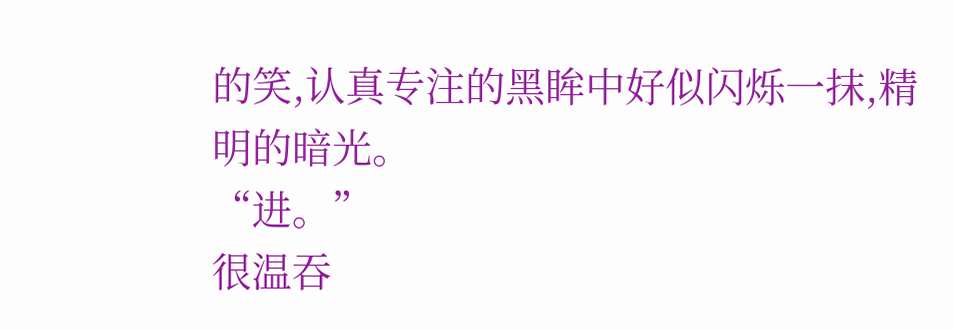的笑,认真专注的黑眸中好似闪烁一抹,精明的暗光。
“进。”
很温吞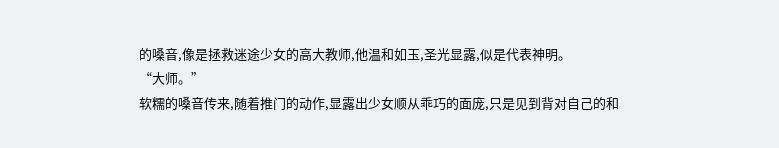的嗓音,像是拯救迷途少女的高大教师,他温和如玉,圣光显露,似是代表神明。
“大师。”
软糯的嗓音传来,随着推门的动作,显露出少女顺从乖巧的面庞,只是见到背对自己的和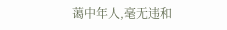蔼中年人,毫无违和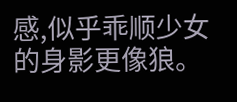感,似乎乖顺少女的身影更像狼。